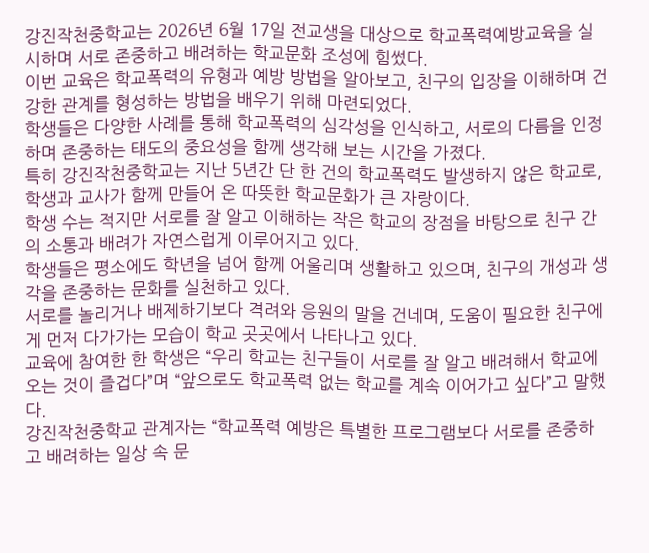강진작천중학교는 2026년 6월 17일 전교생을 대상으로 학교폭력예방교육을 실시하며 서로 존중하고 배려하는 학교문화 조성에 힘썼다.
이번 교육은 학교폭력의 유형과 예방 방법을 알아보고, 친구의 입장을 이해하며 건강한 관계를 형성하는 방법을 배우기 위해 마련되었다.
학생들은 다양한 사례를 통해 학교폭력의 심각성을 인식하고, 서로의 다름을 인정하며 존중하는 태도의 중요성을 함께 생각해 보는 시간을 가졌다.
특히 강진작천중학교는 지난 5년간 단 한 건의 학교폭력도 발생하지 않은 학교로, 학생과 교사가 함께 만들어 온 따뜻한 학교문화가 큰 자랑이다.
학생 수는 적지만 서로를 잘 알고 이해하는 작은 학교의 장점을 바탕으로 친구 간의 소통과 배려가 자연스럽게 이루어지고 있다.
학생들은 평소에도 학년을 넘어 함께 어울리며 생활하고 있으며, 친구의 개성과 생각을 존중하는 문화를 실천하고 있다.
서로를 놀리거나 배제하기보다 격려와 응원의 말을 건네며, 도움이 필요한 친구에게 먼저 다가가는 모습이 학교 곳곳에서 나타나고 있다.
교육에 참여한 한 학생은 “우리 학교는 친구들이 서로를 잘 알고 배려해서 학교에 오는 것이 즐겁다”며 “앞으로도 학교폭력 없는 학교를 계속 이어가고 싶다”고 말했다.
강진작천중학교 관계자는 “학교폭력 예방은 특별한 프로그램보다 서로를 존중하고 배려하는 일상 속 문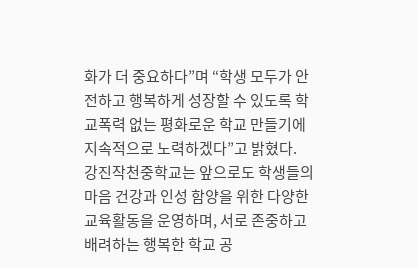화가 더 중요하다”며 “학생 모두가 안전하고 행복하게 성장할 수 있도록 학교폭력 없는 평화로운 학교 만들기에 지속적으로 노력하겠다”고 밝혔다.
강진작천중학교는 앞으로도 학생들의 마음 건강과 인성 함양을 위한 다양한 교육활동을 운영하며, 서로 존중하고 배려하는 행복한 학교 공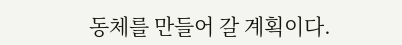동체를 만들어 갈 계획이다.